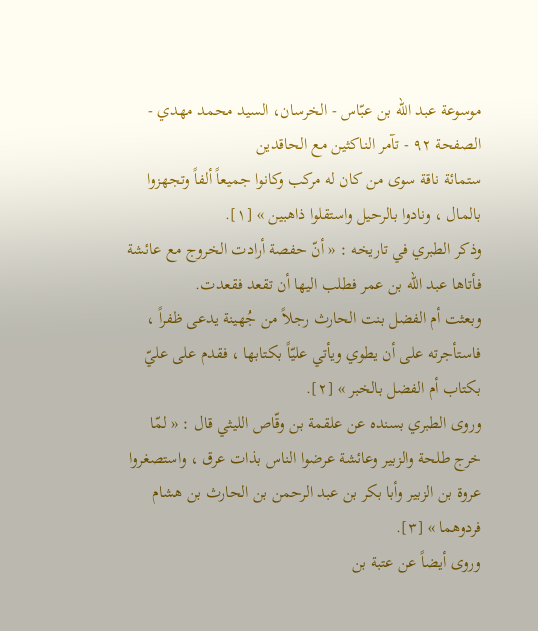موسوعة عبد الله بن عبّاس - الخرسان، السيد محمد مهدي - الصفحة ٩٢ - تآمر الناكثين مع الحاقدين
ستمائة ناقة سوى من كان له مركب وكانوا جميعاً ألفاً وتجهزوا بالمال ، ونادوا بالرحيل واستقلوا ذاهبين » [١].
وذكر الطبري في تاريخه : « أنّ حفصة أرادت الخروج مع عائشة فأتاها عبد الله بن عمر فطلب اليها أن تقعد فقعدت.
وبعثت أم الفضل بنت الحارث رجلاً من جُهينة يدعى ظفراً ، فاستأجرته على أن يطوي ويأتي عليّاً بكتابها ، فقدم على عليّ بكتاب أم الفضل بالخبر » [٢].
وروى الطبري بسنده عن علقمة بن وقّاص الليثي قال : « لمّا خرج طلحة والزبير وعائشة عرضوا الناس بذات عرق ، واستصغروا عروة بن الزبير وأبا بكر بن عبد الرحمن بن الحارث بن هشام فردوهما » [٣].
وروى أيضاً عن عتبة بن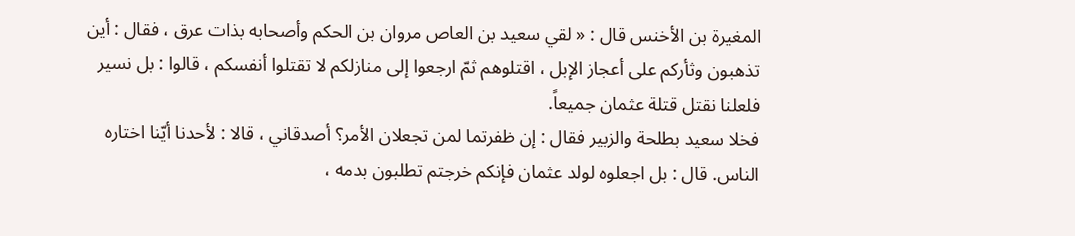المغيرة بن الأخنس قال : « لقي سعيد بن العاص مروان بن الحكم وأصحابه بذات عرق ، فقال : أين تذهبون وثأركم على أعجاز الإبل ، اقتلوهم ثمّ ارجعوا إلى منازلكم لا تقتلوا أنفسكم ، قالوا : بل نسير فلعلنا نقتل قتلة عثمان جميعاً.
فخلا سعيد بطلحة والزبير فقال : إن ظفرتما لمن تجعلان الأمر؟ أصدقاني ، قالا : لأحدنا أيّنا اختاره الناس. قال : بل اجعلوه لولد عثمان فإنكم خرجتم تطلبون بدمه ،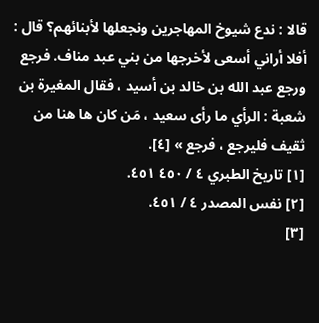قالا : ندع شيوخ المهاجرين ونجعلها لأبنائهم؟ قال : أفلا أراني أسعى لأخرجها من بني عبد مناف. فرجع ورجع عبد الله بن خالد بن أسيد ، فقال المغيرة بن شعبة : الرأي ما رأى سعيد ، مَن كان ها هنا من ثقيف فليرجع ، فرجع » [٤].
[١] تاريخ الطبري ٤ / ٤٥٠ ٤٥١.
[٢] نفس المصدر ٤ / ٤٥١.
[٣]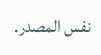نفس المصدر.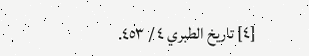[٤] تاريخ الطبري ٤ / ٤٥٣.